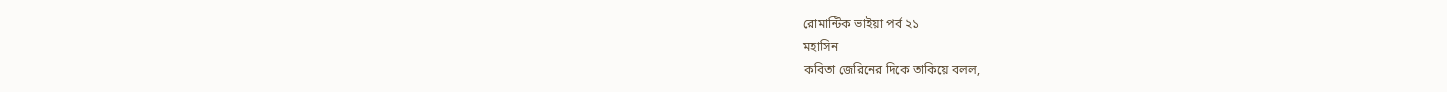রোমান্টিক ভাইয়া পর্ব ২১
মহাসিন
কবিতা জেরিনের দিকে তাকিয়ে বলল,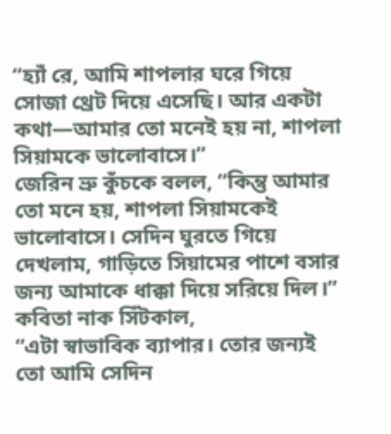“হ্যাঁ রে, আমি শাপলার ঘরে গিয়ে সোজা থ্রেট দিয়ে এসেছি। আর একটা কথা—আমার তো মনেই হয় না, শাপলা সিয়ামকে ভালোবাসে।”
জেরিন ভ্রু কুঁচকে বলল, “কিন্তু আমার তো মনে হয়, শাপলা সিয়ামকেই ভালোবাসে। সেদিন ঘুরতে গিয়ে দেখলাম, গাড়িতে সিয়ামের পাশে বসার জন্য আমাকে ধাক্কা দিয়ে সরিয়ে দিল।”
কবিতা নাক সিঁটকাল,
“এটা স্বাভাবিক ব্যাপার। তোর জন্যই তো আমি সেদিন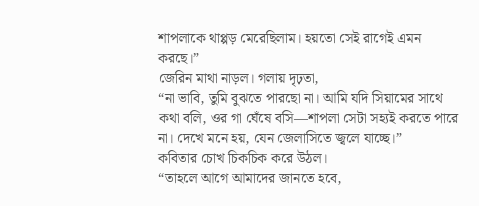শাপলাকে থাপ্পড় মেরেছিলাম। হয়তো সেই রাগেই এমন করছে।”
জেরিন মাথা নাড়ল। গলায় দৃঢ়তা,
“না ভাবি, তুমি বুঝতে পারছো না। আমি যদি সিয়ামের সাথে কথা বলি, ওর গা ঘেঁষে বসি—শাপলা সেটা সহ্যই করতে পারে না। দেখে মনে হয়, যেন জেলাসিতে জ্বলে যাচ্ছে।”
কবিতার চোখ চিকচিক করে উঠল।
“তাহলে আগে আমাদের জানতে হবে,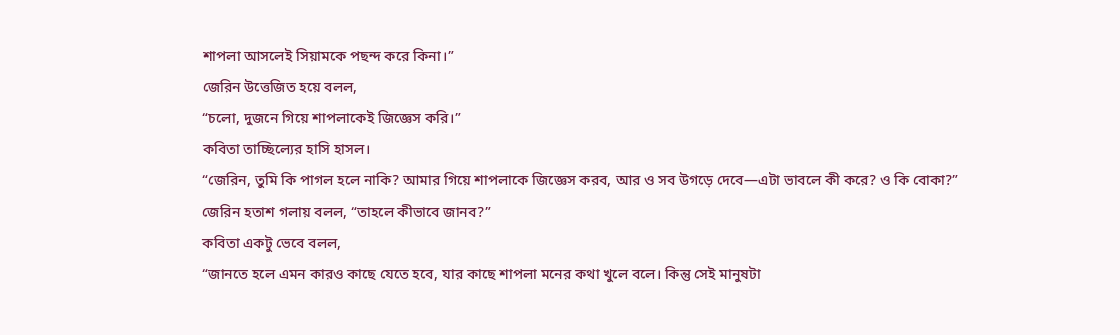শাপলা আসলেই সিয়ামকে পছন্দ করে কিনা।”
জেরিন উত্তেজিত হয়ে বলল,
“চলো, দুজনে গিয়ে শাপলাকেই জিজ্ঞেস করি।”
কবিতা তাচ্ছিল্যের হাসি হাসল।
“জেরিন, তুমি কি পাগল হলে নাকি? আমার গিয়ে শাপলাকে জিজ্ঞেস করব, আর ও সব উগড়ে দেবে—এটা ভাবলে কী করে? ও কি বোকা?”
জেরিন হতাশ গলায় বলল, “তাহলে কীভাবে জানব?”
কবিতা একটু ভেবে বলল,
“জানতে হলে এমন কারও কাছে যেতে হবে, যার কাছে শাপলা মনের কথা খুলে বলে। কিন্তু সেই মানুষটা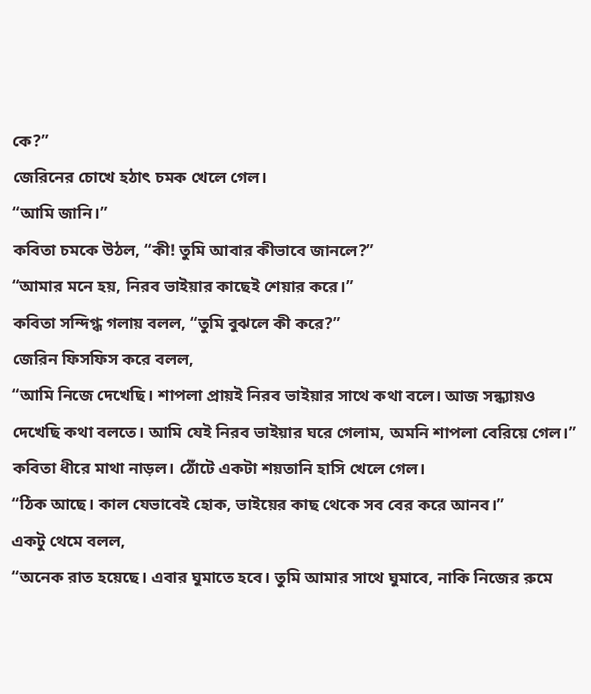কে?”
জেরিনের চোখে হঠাৎ চমক খেলে গেল।
“আমি জানি।”
কবিতা চমকে উঠল, “কী! তুমি আবার কীভাবে জানলে?”
“আমার মনে হয়, নিরব ভাইয়ার কাছেই শেয়ার করে।”
কবিতা সন্দিগ্ধ গলায় বলল, “তুমি বুঝলে কী করে?”
জেরিন ফিসফিস করে বলল,
“আমি নিজে দেখেছি। শাপলা প্রায়ই নিরব ভাইয়ার সাথে কথা বলে। আজ সন্ধ্যায়ও দেখেছি কথা বলতে। আমি যেই নিরব ভাইয়ার ঘরে গেলাম, অমনি শাপলা বেরিয়ে গেল।”
কবিতা ধীরে মাথা নাড়ল। ঠোঁটে একটা শয়তানি হাসি খেলে গেল।
“ঠিক আছে। কাল যেভাবেই হোক, ভাইয়ের কাছ থেকে সব বের করে আনব।”
একটু থেমে বলল,
“অনেক রাত হয়েছে। এবার ঘুমাতে হবে। তুমি আমার সাথে ঘুমাবে, নাকি নিজের রুমে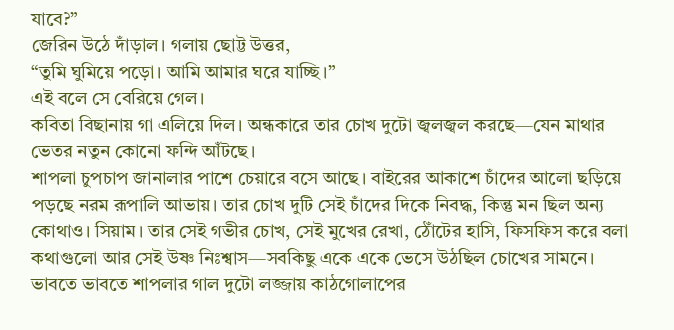যাবে?”
জেরিন উঠে দাঁড়াল। গলায় ছোট্ট উত্তর,
“তুমি ঘুমিয়ে পড়ো। আমি আমার ঘরে যাচ্ছি।”
এই বলে সে বেরিয়ে গেল।
কবিতা বিছানায় গা এলিয়ে দিল। অন্ধকারে তার চোখ দুটো জ্বলজ্বল করছে—যেন মাথার ভেতর নতুন কোনো ফন্দি আঁটছে।
শাপলা চুপচাপ জানালার পাশে চেয়ারে বসে আছে। বাইরের আকাশে চাঁদের আলো ছড়িয়ে পড়ছে নরম রূপালি আভায়। তার চোখ দুটি সেই চাঁদের দিকে নিবদ্ধ, কিন্তু মন ছিল অন্য কোথাও। সিয়াম। তার সেই গভীর চোখ, সেই মুখের রেখা, ঠোঁটের হাসি, ফিসফিস করে বলা কথাগুলো আর সেই উষ্ণ নিঃশ্বাস—সবকিছু একে একে ভেসে উঠছিল চোখের সামনে।
ভাবতে ভাবতে শাপলার গাল দুটো লজ্জায় কাঠগোলাপের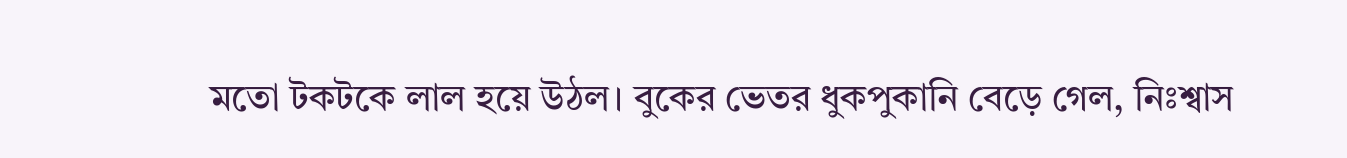মতো টকটকে লাল হয়ে উঠল। বুকের ভেতর ধুকপুকানি বেড়ে গেল, নিঃশ্বাস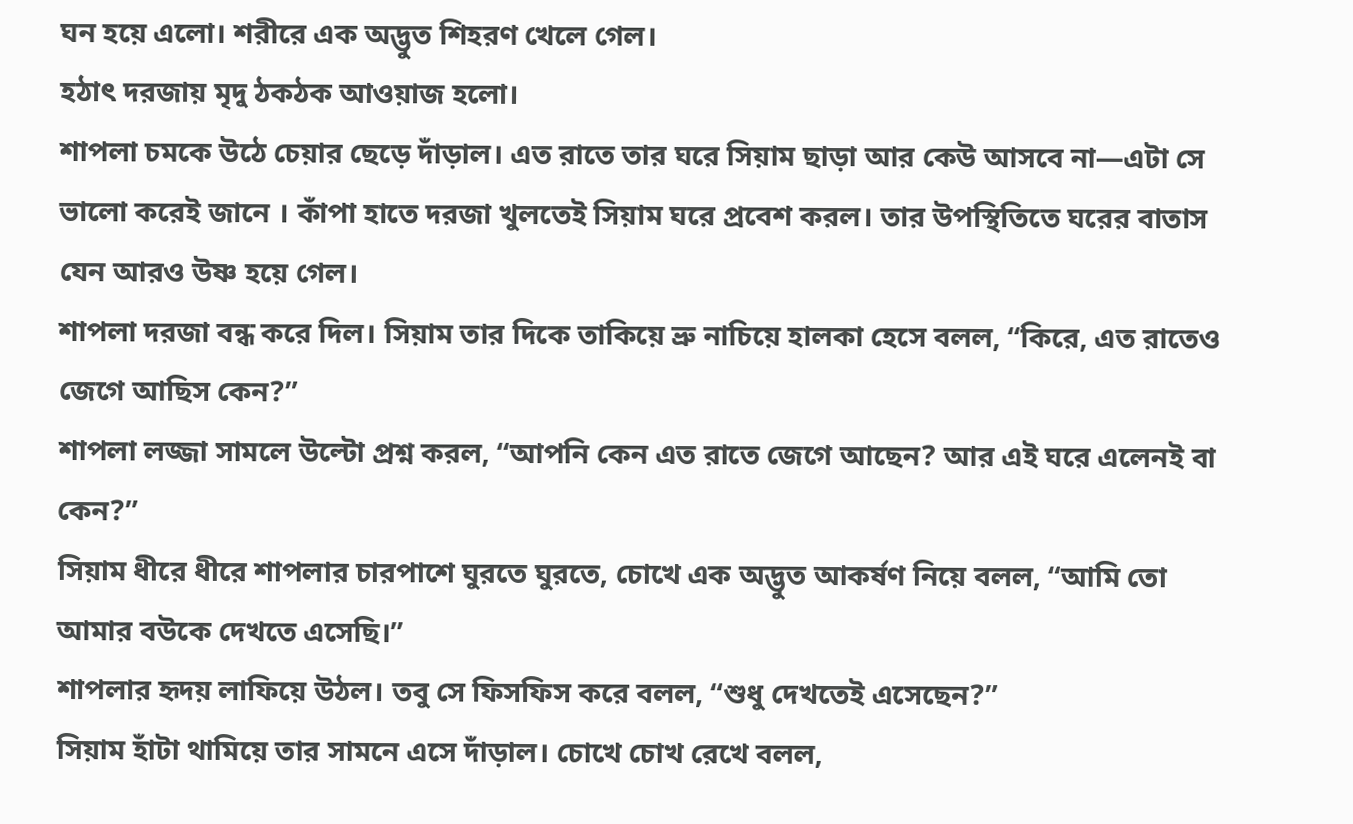ঘন হয়ে এলো। শরীরে এক অদ্ভুত শিহরণ খেলে গেল।
হঠাৎ দরজায় মৃদু ঠকঠক আওয়াজ হলো।
শাপলা চমকে উঠে চেয়ার ছেড়ে দাঁড়াল। এত রাতে তার ঘরে সিয়াম ছাড়া আর কেউ আসবে না—এটা সে ভালো করেই জানে । কাঁপা হাতে দরজা খুলতেই সিয়াম ঘরে প্রবেশ করল। তার উপস্থিতিতে ঘরের বাতাস যেন আরও উষ্ণ হয়ে গেল।
শাপলা দরজা বন্ধ করে দিল। সিয়াম তার দিকে তাকিয়ে ভ্রু নাচিয়ে হালকা হেসে বলল, “কিরে, এত রাতেও জেগে আছিস কেন?”
শাপলা লজ্জা সামলে উল্টো প্রশ্ন করল, “আপনি কেন এত রাতে জেগে আছেন? আর এই ঘরে এলেনই বা কেন?”
সিয়াম ধীরে ধীরে শাপলার চারপাশে ঘুরতে ঘুরতে, চোখে এক অদ্ভুত আকর্ষণ নিয়ে বলল, “আমি তো আমার বউকে দেখতে এসেছি।”
শাপলার হৃদয় লাফিয়ে উঠল। তবু সে ফিসফিস করে বলল, “শুধু দেখতেই এসেছেন?”
সিয়াম হাঁটা থামিয়ে তার সামনে এসে দাঁড়াল। চোখে চোখ রেখে বলল,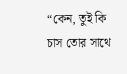“কেন, তুই কি চাস তোর সাথে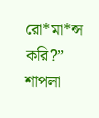রো*মা*ন্স করি?”
শাপলা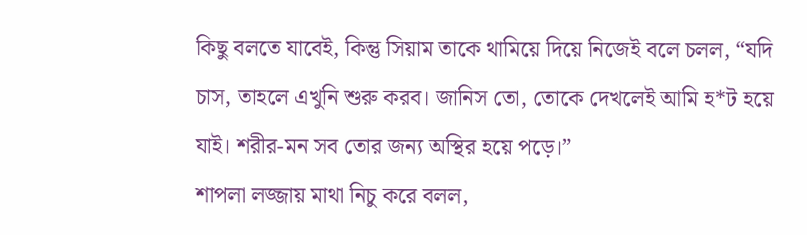কিছু বলতে যাবেই, কিন্তু সিয়াম তাকে থামিয়ে দিয়ে নিজেই বলে চলল, “যদি চাস, তাহলে এখুনি শুরু করব। জানিস তো, তোকে দেখলেই আমি হ*ট হয়ে যাই। শরীর-মন সব তোর জন্য অস্থির হয়ে পড়ে।”
শাপলা লজ্জায় মাথা নিচু করে বলল,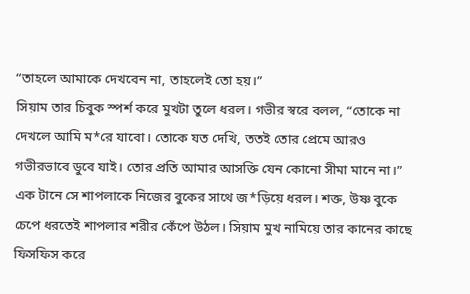“তাহলে আমাকে দেখবেন না, তাহলেই তো হয়।”
সিয়াম তার চিবুক স্পর্শ করে মুখটা তুলে ধরল। গভীর স্বরে বলল, “তোকে না দেখলে আমি ম*রে যাবো। তোকে যত দেখি, ততই তোর প্রেমে আরও গভীরভাবে ডুবে যাই। তোর প্রতি আমার আসক্তি যেন কোনো সীমা মানে না।”
এক টানে সে শাপলাকে নিজের বুকের সাথে জ*ড়িয়ে ধরল। শক্ত, উষ্ণ বুকে চেপে ধরতেই শাপলার শরীর কেঁপে উঠল। সিয়াম মুখ নামিয়ে তার কানের কাছে ফিসফিস করে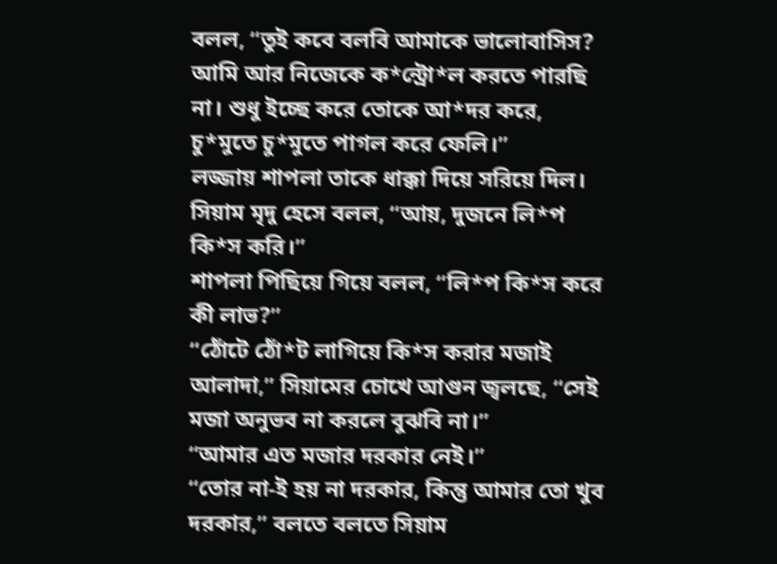বলল, “তুই কবে বলবি আমাকে ভালোবাসিস? আমি আর নিজেকে ক*ন্ট্রো*ল করতে পারছি না। শুধু ইচ্ছে করে তোকে আ*দর করে, চু*মুতে চু*মুতে পাগল করে ফেলি।”
লজ্জায় শাপলা তাকে ধাক্কা দিয়ে সরিয়ে দিল।
সিয়াম মৃদু হেসে বলল, “আয়, দুজনে লি*প কি*স করি।”
শাপলা পিছিয়ে গিয়ে বলল, “লি*প কি*স করে কী লাভ?”
“ঠোঁটে ঠোঁ*ট লাগিয়ে কি*স করার মজাই আলাদা,” সিয়ামের চোখে আগুন জ্বলছে, “সেই মজা অনুভব না করলে বুঝবি না।”
“আমার এত মজার দরকার নেই।”
“তোর না-ই হয় না দরকার, কিন্তু আমার তো খুব দরকার,” বলতে বলতে সিয়াম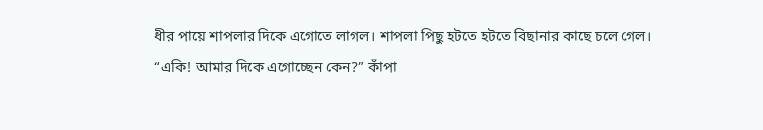ধীর পায়ে শাপলার দিকে এগোতে লাগল। শাপলা পিছু হটতে হটতে বিছানার কাছে চলে গেল।
“একি! আমার দিকে এগোচ্ছেন কেন?” কাঁপা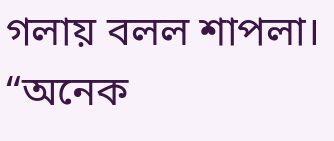গলায় বলল শাপলা।
“অনেক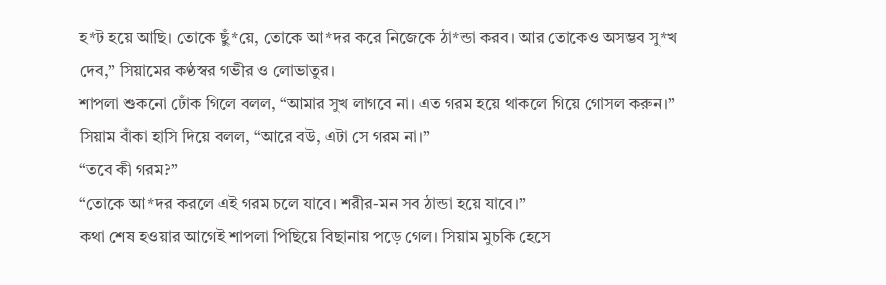হ*ট হয়ে আছি। তোকে ছুঁ*য়ে, তোকে আ*দর করে নিজেকে ঠা*ন্ডা করব। আর তোকেও অসম্ভব সু*খ দেব,” সিয়ামের কণ্ঠস্বর গভীর ও লোভাতুর।
শাপলা শুকনো ঢোঁক গিলে বলল, “আমার সুখ লাগবে না। এত গরম হয়ে থাকলে গিয়ে গোসল করুন।”
সিয়াম বাঁকা হাসি দিয়ে বলল, “আরে বউ, এটা সে গরম না।”
“তবে কী গরম?”
“তোকে আ*দর করলে এই গরম চলে যাবে। শরীর-মন সব ঠান্ডা হয়ে যাবে।”
কথা শেষ হওয়ার আগেই শাপলা পিছিয়ে বিছানায় পড়ে গেল। সিয়াম মুচকি হেসে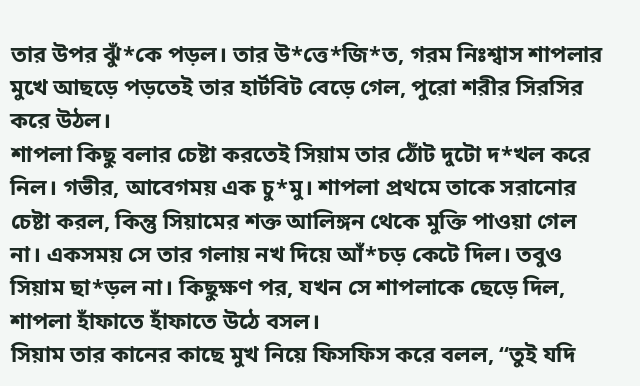তার উপর ঝুঁ*কে পড়ল। তার উ*ত্তে*জি*ত, গরম নিঃশ্বাস শাপলার মুখে আছড়ে পড়তেই তার হার্টবিট বেড়ে গেল, পুরো শরীর সিরসির করে উঠল।
শাপলা কিছু বলার চেষ্টা করতেই সিয়াম তার ঠোঁট দুটো দ*খল করে নিল। গভীর, আবেগময় এক চু*মু। শাপলা প্রথমে তাকে সরানোর চেষ্টা করল, কিন্তু সিয়ামের শক্ত আলিঙ্গন থেকে মুক্তি পাওয়া গেল না। একসময় সে তার গলায় নখ দিয়ে আঁ*চড় কেটে দিল। তবুও সিয়াম ছা*ড়ল না। কিছুক্ষণ পর, যখন সে শাপলাকে ছেড়ে দিল, শাপলা হাঁফাতে হাঁফাতে উঠে বসল।
সিয়াম তার কানের কাছে মুখ নিয়ে ফিসফিস করে বলল, “তুই যদি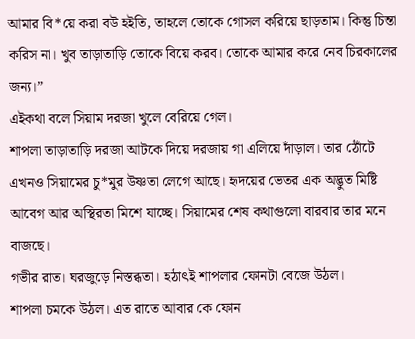আমার বি*য়ে করা বউ হইতি, তাহলে তোকে গোসল করিয়ে ছাড়তাম। কিন্তু চিন্তা করিস না। খুব তাড়াতাড়ি তোকে বিয়ে করব। তোকে আমার করে নেব চিরকালের জন্য।”
এইকথা বলে সিয়াম দরজা খুলে বেরিয়ে গেল।
শাপলা তাড়াতাড়ি দরজা আটকে দিয়ে দরজায় গা এলিয়ে দাঁড়াল। তার ঠোঁটে এখনও সিয়ামের চু*মুর উষ্ণতা লেগে আছে। হৃদয়ের ভেতর এক অদ্ভুত মিষ্টি আবেগ আর অস্থিরতা মিশে যাচ্ছে। সিয়ামের শেষ কথাগুলো বারবার তার মনে বাজছে।
গভীর রাত। ঘরজুড়ে নিস্তব্ধতা। হঠাৎই শাপলার ফোনটা বেজে উঠল।
শাপলা চমকে উঠল। এত রাতে আবার কে ফোন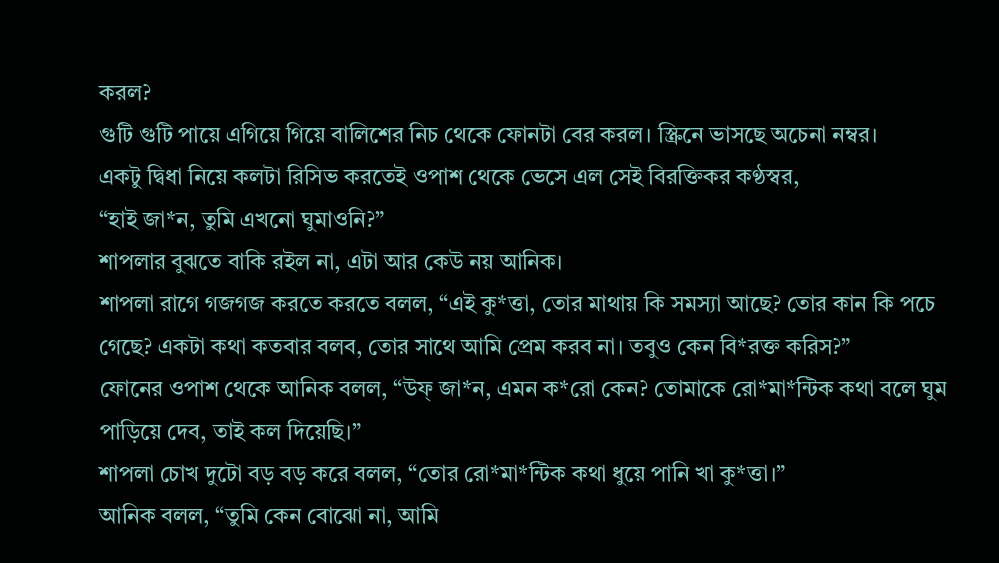করল?
গুটি গুটি পায়ে এগিয়ে গিয়ে বালিশের নিচ থেকে ফোনটা বের করল। স্ক্রিনে ভাসছে অচেনা নম্বর।
একটু দ্বিধা নিয়ে কলটা রিসিভ করতেই ওপাশ থেকে ভেসে এল সেই বিরক্তিকর কণ্ঠস্বর,
“হাই জা*ন, তুমি এখনো ঘুমাওনি?”
শাপলার বুঝতে বাকি রইল না, এটা আর কেউ নয় আনিক।
শাপলা রাগে গজগজ করতে করতে বলল, “এই কু*ত্তা, তোর মাথায় কি সমস্যা আছে? তোর কান কি পচে গেছে? একটা কথা কতবার বলব, তোর সাথে আমি প্রেম করব না। তবুও কেন বি*রক্ত করিস?”
ফোনের ওপাশ থেকে আনিক বলল, “উফ্ জা*ন, এমন ক*রো কেন? তোমাকে রো*মা*ন্টিক কথা বলে ঘুম পাড়িয়ে দেব, তাই কল দিয়েছি।”
শাপলা চোখ দুটো বড় বড় করে বলল, “তোর রো*মা*ন্টিক কথা ধুয়ে পানি খা কু*ত্তা।”
আনিক বলল, “তুমি কেন বোঝো না, আমি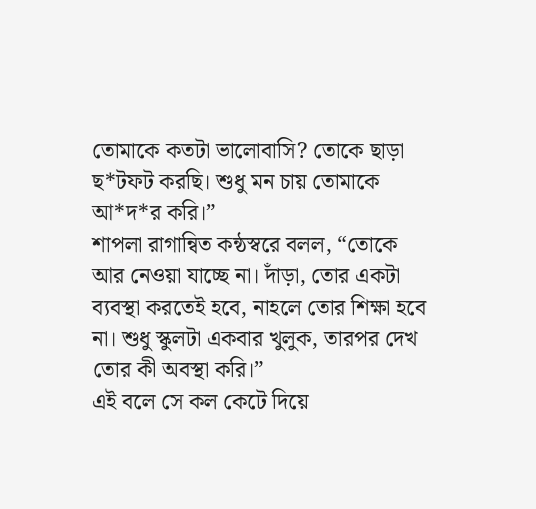তোমাকে কতটা ভালোবাসি? তোকে ছাড়া ছ*টফট করছি। শুধু মন চায় তোমাকে আ*দ*র করি।”
শাপলা রাগান্বিত কন্ঠস্বরে বলল, “তোকে আর নেওয়া যাচ্ছে না। দাঁড়া, তোর একটা ব্যবস্থা করতেই হবে, নাহলে তোর শিক্ষা হবে না। শুধু স্কুলটা একবার খুলুক, তারপর দেখ তোর কী অবস্থা করি।”
এই বলে সে কল কেটে দিয়ে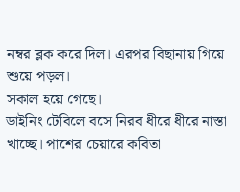নম্বর ব্লক করে দিল। এরপর বিছানায় গিয়ে শুয়ে পড়ল।
সকাল হয়ে গেছে।
ডাইনিং টেবিলে বসে নিরব ধীরে ধীরে নাস্তা খাচ্ছে। পাশের চেয়ারে কবিতা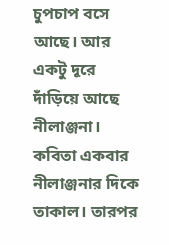চুপচাপ বসে আছে। আর একটু দূরে দাঁড়িয়ে আছে নীলাঞ্জনা।
কবিতা একবার নীলাঞ্জনার দিকে তাকাল। তারপর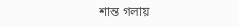শান্ত গলায়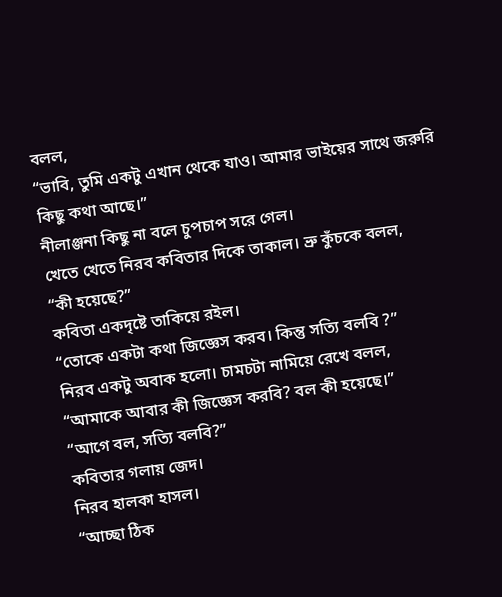বলল,
“ভাবি, তুমি একটু এখান থেকে যাও। আমার ভাইয়ের সাথে জরুরি কিছু কথা আছে।”
নীলাঞ্জনা কিছু না বলে চুপচাপ সরে গেল।
খেতে খেতে নিরব কবিতার দিকে তাকাল। ভ্রু কুঁচকে বলল,
“কী হয়েছে?”
কবিতা একদৃষ্টে তাকিয়ে রইল।
“তোকে একটা কথা জিজ্ঞেস করব। কিন্তু সত্যি বলবি ?”
নিরব একটু অবাক হলো। চামচটা নামিয়ে রেখে বলল,
“আমাকে আবার কী জিজ্ঞেস করবি? বল কী হয়েছে।”
“আগে বল, সত্যি বলবি?”
কবিতার গলায় জেদ।
নিরব হালকা হাসল।
“আচ্ছা ঠিক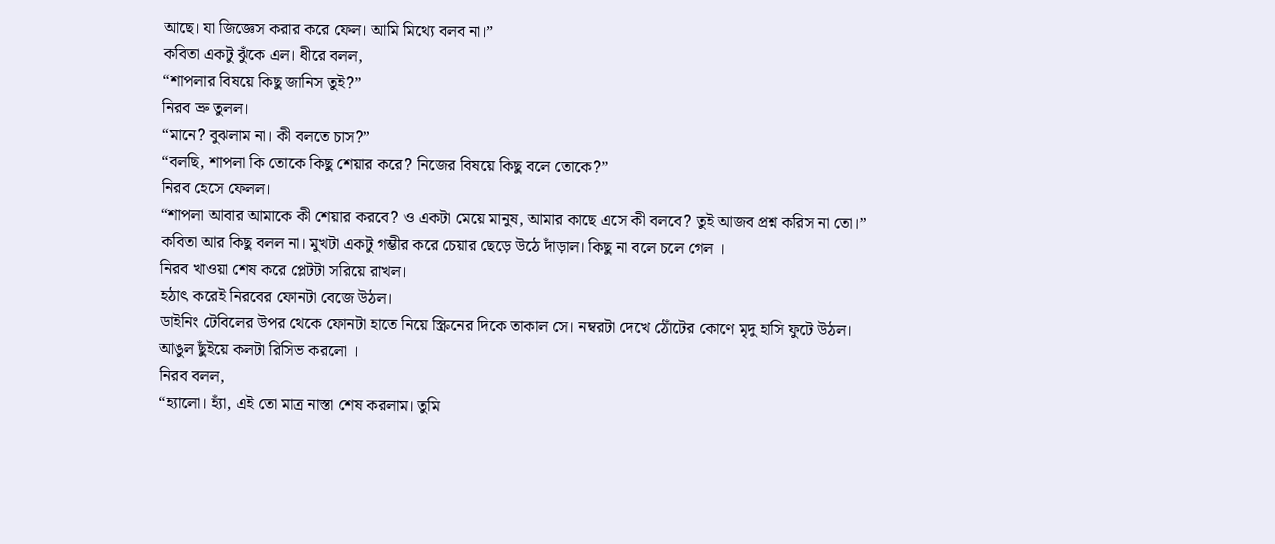আছে। যা জিজ্ঞেস করার করে ফেল। আমি মিথ্যে বলব না।”
কবিতা একটু ঝুঁকে এল। ধীরে বলল,
“শাপলার বিষয়ে কিছু জানিস তুই?”
নিরব ভ্রু তুলল।
“মানে? বুঝলাম না। কী বলতে চাস?”
“বলছি, শাপলা কি তোকে কিছু শেয়ার করে? নিজের বিষয়ে কিছু বলে তোকে?”
নিরব হেসে ফেলল।
“শাপলা আবার আমাকে কী শেয়ার করবে? ও একটা মেয়ে মানুষ, আমার কাছে এসে কী বলবে? তুই আজব প্রশ্ন করিস না তো।”
কবিতা আর কিছু বলল না। মুখটা একটু গম্ভীর করে চেয়ার ছেড়ে উঠে দাঁড়াল। কিছু না বলে চলে গেল ।
নিরব খাওয়া শেষ করে প্লেটটা সরিয়ে রাখল।
হঠাৎ করেই নিরবের ফোনটা বেজে উঠল।
ডাইনিং টেবিলের উপর থেকে ফোনটা হাতে নিয়ে স্ক্রিনের দিকে তাকাল সে। নম্বরটা দেখে ঠোঁটের কোণে মৃদু হাসি ফুটে উঠল।
আঙুল ছুঁইয়ে কলটা রিসিভ করলো ।
নিরব বলল,
“হ্যালো। হ্যাঁ, এই তো মাত্র নাস্তা শেষ করলাম। তুমি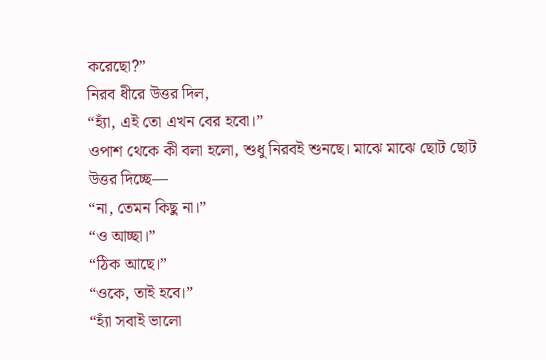করেছো?”
নিরব ধীরে উত্তর দিল,
“হ্যাঁ, এই তো এখন বের হবো।”
ওপাশ থেকে কী বলা হলো, শুধু নিরবই শুনছে। মাঝে মাঝে ছোট ছোট উত্তর দিচ্ছে—
“না, তেমন কিছু না।”
“ও আচ্ছা।”
“ঠিক আছে।”
“ওকে, তাই হবে।”
“হ্যাঁ সবাই ভালো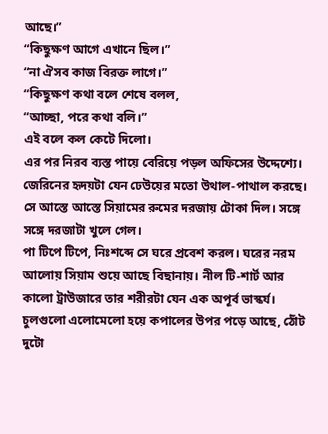আছে।”
“কিছুক্ষণ আগে এখানে ছিল।”
“না ঐসব কাজ বিরক্ত লাগে।”
“কিছুক্ষণ কথা বলে শেষে বলল,
“আচ্ছা, পরে কথা বলি।”
এই বলে কল কেটে দিলো।
এর পর নিরব ব্যস্ত পায়ে বেরিয়ে পড়ল অফিসের উদ্দেশ্যে।
জেরিনের হৃদয়টা যেন ঢেউয়ের মতো উথাল-পাথাল করছে। সে আস্তে আস্তে সিয়ামের রুমের দরজায় টোকা দিল। সঙ্গে সঙ্গে দরজাটা খুলে গেল।
পা টিপে টিপে, নিঃশব্দে সে ঘরে প্রবেশ করল। ঘরের নরম আলোয় সিয়াম শুয়ে আছে বিছানায়। নীল টি-শার্ট আর কালো ট্রাউজারে তার শরীরটা যেন এক অপূর্ব ভাস্কর্য। চুলগুলো এলোমেলো হয়ে কপালের উপর পড়ে আছে, ঠোঁট দুটো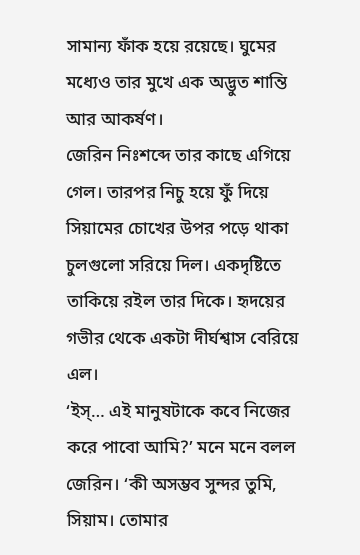সামান্য ফাঁক হয়ে রয়েছে। ঘুমের মধ্যেও তার মুখে এক অদ্ভুত শান্তি আর আকর্ষণ।
জেরিন নিঃশব্দে তার কাছে এগিয়ে গেল। তারপর নিচু হয়ে ফুঁ দিয়ে সিয়ামের চোখের উপর পড়ে থাকা চুলগুলো সরিয়ে দিল। একদৃষ্টিতে তাকিয়ে রইল তার দিকে। হৃদয়ের গভীর থেকে একটা দীর্ঘশ্বাস বেরিয়ে এল।
‘ইস্… এই মানুষটাকে কবে নিজের করে পাবো আমি?’ মনে মনে বলল জেরিন। ‘কী অসম্ভব সুন্দর তুমি, সিয়াম। তোমার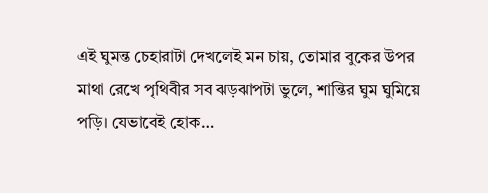এই ঘুমন্ত চেহারাটা দেখলেই মন চায়, তোমার বুকের উপর মাথা রেখে পৃথিবীর সব ঝড়ঝাপটা ভুলে, শান্তির ঘুম ঘুমিয়ে পড়ি। যেভাবেই হোক…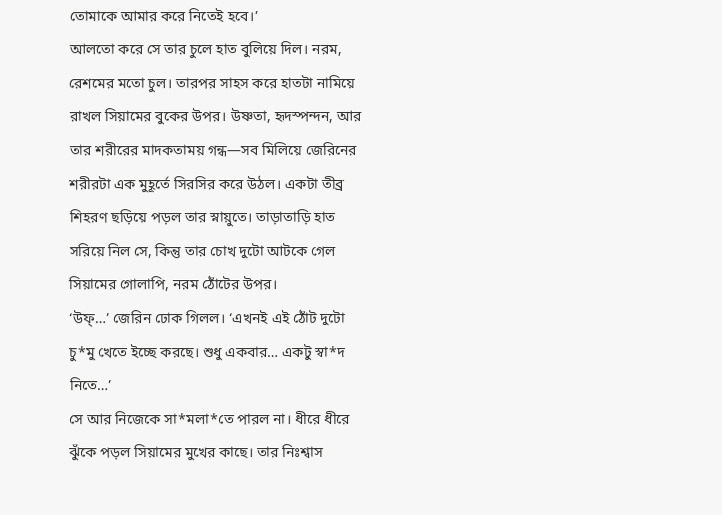তোমাকে আমার করে নিতেই হবে।’
আলতো করে সে তার চুলে হাত বুলিয়ে দিল। নরম, রেশমের মতো চুল। তারপর সাহস করে হাতটা নামিয়ে রাখল সিয়ামের বুকের উপর। উষ্ণতা, হৃদস্পন্দন, আর তার শরীরের মাদকতাময় গন্ধ—সব মিলিয়ে জেরিনের শরীরটা এক মুহূর্তে সিরসির করে উঠল। একটা তীব্র শিহরণ ছড়িয়ে পড়ল তার স্নায়ুতে। তাড়াতাড়ি হাত সরিয়ে নিল সে, কিন্তু তার চোখ দুটো আটকে গেল সিয়ামের গোলাপি, নরম ঠোঁটের উপর।
‘উফ্…’ জেরিন ঢোক গিলল। ‘এখনই এই ঠোঁট দুটো চু*মু খেতে ইচ্ছে করছে। শুধু একবার… একটু স্বা*দ নিতে…’
সে আর নিজেকে সা*মলা*তে পারল না। ধীরে ধীরে ঝুঁকে পড়ল সিয়ামের মুখের কাছে। তার নিঃশ্বাস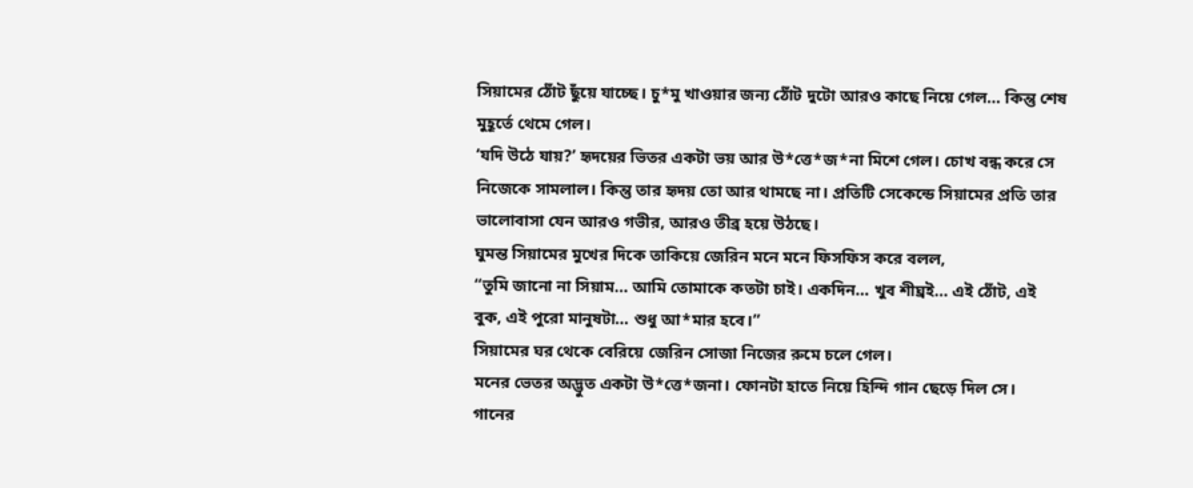সিয়ামের ঠোঁট ছুঁয়ে যাচ্ছে। চু*মু খাওয়ার জন্য ঠোঁট দুটো আরও কাছে নিয়ে গেল… কিন্তু শেষ মুহূর্তে থেমে গেল।
‘যদি উঠে যায়?’ হৃদয়ের ভিতর একটা ভয় আর উ*ত্তে*জ*না মিশে গেল। চোখ বন্ধ করে সে নিজেকে সামলাল। কিন্তু তার হৃদয় তো আর থামছে না। প্রতিটি সেকেন্ডে সিয়ামের প্রতি তার ভালোবাসা যেন আরও গভীর, আরও তীব্র হয়ে উঠছে।
ঘুমন্ত সিয়ামের মুখের দিকে তাকিয়ে জেরিন মনে মনে ফিসফিস করে বলল,
“তুমি জানো না সিয়াম… আমি তোমাকে কতটা চাই। একদিন… খুব শীঘ্রই… এই ঠোঁট, এই বুক, এই পুরো মানুষটা… শুধু আ*মার হবে।”
সিয়ামের ঘর থেকে বেরিয়ে জেরিন সোজা নিজের রুমে চলে গেল।
মনের ভেতর অদ্ভুত একটা উ*ত্তে*জনা। ফোনটা হাতে নিয়ে হিন্দি গান ছেড়ে দিল সে।
গানের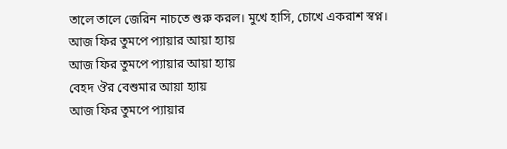তালে তালে জেরিন নাচতে শুরু করল। মুখে হাসি, চোখে একরাশ স্বপ্ন।
আজ ফির তুমপে প্যায়ার আয়া হ্যায়
আজ ফির তুমপে প্যায়ার আয়া হ্যায়
বেহদ ঔর বেশুমার আয়া হ্যায়
আজ ফির তুমপে প্যায়ার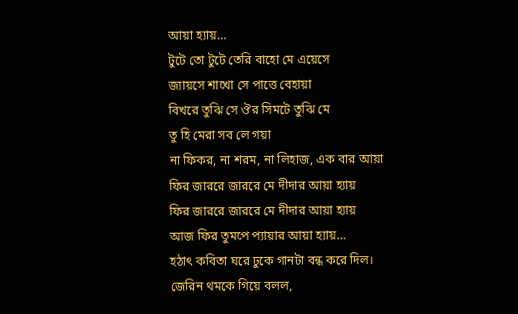আয়া হ্যায়…
টুটে তো টুটে তেরি বাহো মে এয়েসে
জ্যায়সে শাখো সে পাত্তে বেহায়া
বিখরে তুঝি সে ঔর সিমটে তুঝি মে
তু হি মেরা সব লে গয়া
না ফিকর, না শরম, না লিহাজ, এক বার আয়া
ফির জাররে জাররে মে দীদার আয়া হ্যায়
ফির জাররে জাররে মে দীদার আয়া হ্যায়
আজ ফির তুমপে প্যায়ার আয়া হ্যায়…
হঠাৎ কবিতা ঘরে ঢুকে গানটা বন্ধ করে দিল।
জেরিন থমকে গিয়ে বলল,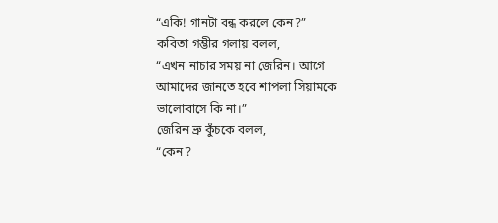“একি! গানটা বন্ধ করলে কেন?”
কবিতা গম্ভীর গলায় বলল,
“এখন নাচার সময় না জেরিন। আগে আমাদের জানতে হবে শাপলা সিয়ামকে ভালোবাসে কি না।”
জেরিন ভ্রু কুঁচকে বলল,
“কেন?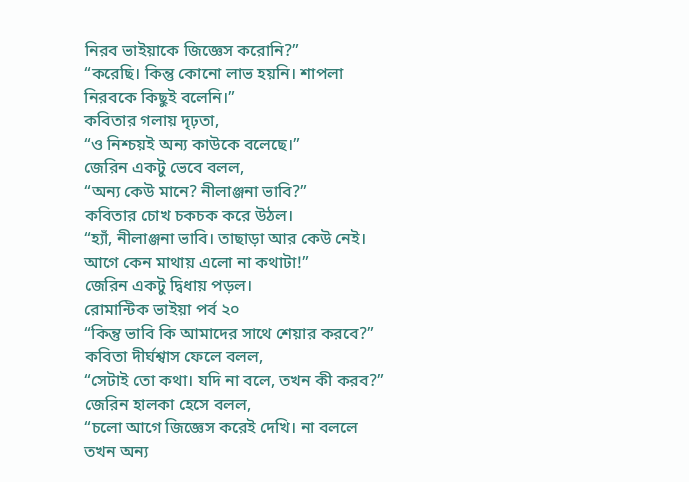নিরব ভাইয়াকে জিজ্ঞেস করোনি?”
“করেছি। কিন্তু কোনো লাভ হয়নি। শাপলা নিরবকে কিছুই বলেনি।”
কবিতার গলায় দৃঢ়তা,
“ও নিশ্চয়ই অন্য কাউকে বলেছে।”
জেরিন একটু ভেবে বলল,
“অন্য কেউ মানে? নীলাঞ্জনা ভাবি?”
কবিতার চোখ চকচক করে উঠল।
“হ্যাঁ, নীলাঞ্জনা ভাবি। তাছাড়া আর কেউ নেই। আগে কেন মাথায় এলো না কথাটা!”
জেরিন একটু দ্বিধায় পড়ল।
রোমান্টিক ভাইয়া পর্ব ২০
“কিন্তু ভাবি কি আমাদের সাথে শেয়ার করবে?”
কবিতা দীর্ঘশ্বাস ফেলে বলল,
“সেটাই তো কথা। যদি না বলে, তখন কী করব?”
জেরিন হালকা হেসে বলল,
“চলো আগে জিজ্ঞেস করেই দেখি। না বললে তখন অন্য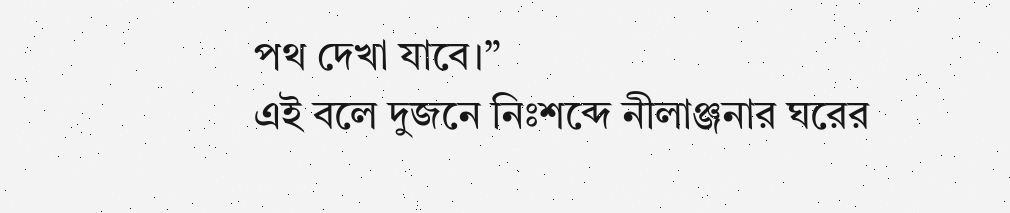পথ দেখা যাবে।”
এই বলে দুজনে নিঃশব্দে নীলাঞ্জনার ঘরের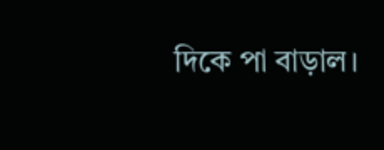দিকে পা বাড়াল।